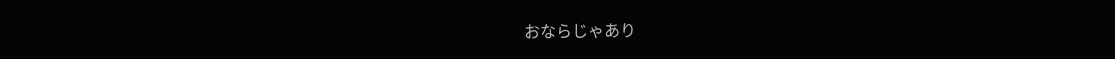おならじゃあり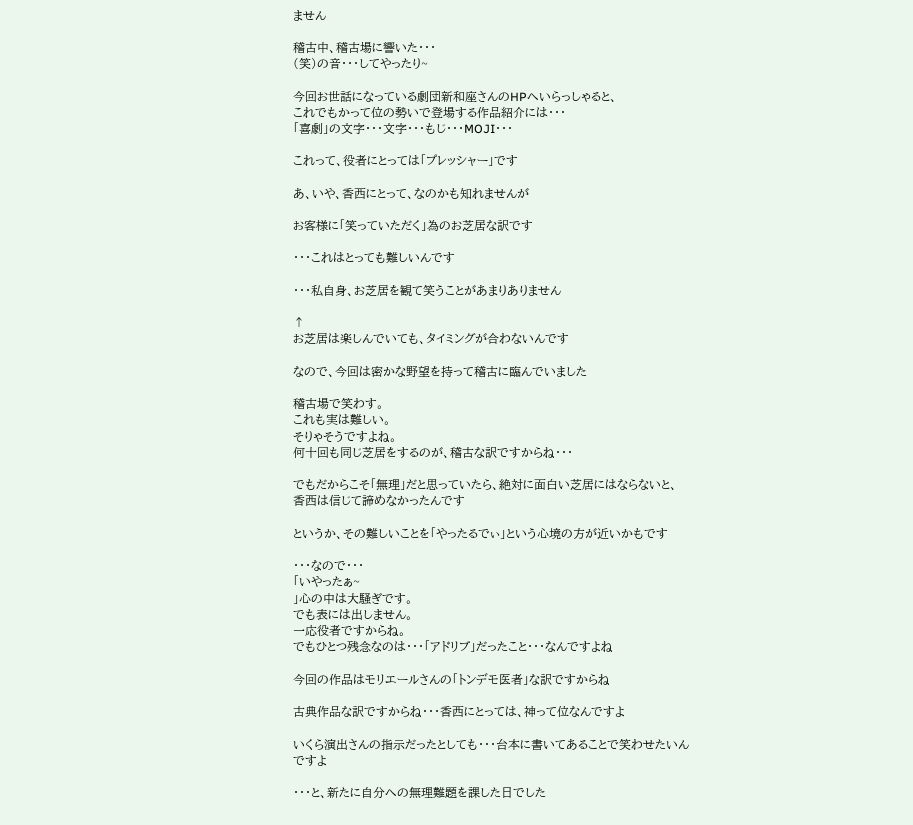ません

稽古中、稽古場に響いた・・・
(笑)の音・・・してやったり~

今回お世話になっている劇団新和座さんのHPへいらっしゃると、
これでもかって位の勢いで登場する作品紹介には・・・
「喜劇」の文字・・・文字・・・もじ・・・MOJI・・・

これって、役者にとっては「プレッシャー」です

あ、いや、香西にとって、なのかも知れませんが

お客様に「笑っていただく」為のお芝居な訳です

・・・これはとっても難しいんです

・・・私自身、お芝居を観て笑うことがあまりありません

↑
お芝居は楽しんでいても、タイミングが合わないんです

なので、今回は密かな野望を持って稽古に臨んでいました

稽古場で笑わす。
これも実は難しい。
そりゃそうですよね。
何十回も同じ芝居をするのが、稽古な訳ですからね・・・

でもだからこそ「無理」だと思っていたら、絶対に面白い芝居にはならないと、
香西は信じて諦めなかったんです

というか、その難しいことを「やったるでぃ」という心境の方が近いかもです

・・・なので・・・
「いやったぁ~
」心の中は大騒ぎです。
でも表には出しません。
一応役者ですからね。
でもひとつ残念なのは・・・「アドリブ」だったこと・・・なんですよね

今回の作品はモリエールさんの「トンデモ医者」な訳ですからね

古典作品な訳ですからね・・・香西にとっては、神って位なんですよ

いくら演出さんの指示だったとしても・・・台本に書いてあることで笑わせたいんですよ

・・・と、新たに自分への無理難題を課した日でした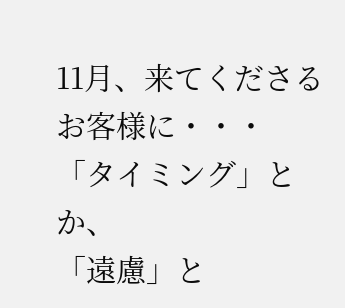11月、来てくださるお客様に・・・
「タイミング」とか、
「遠慮」と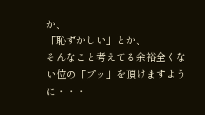か、
「恥ずかしい」とか、
そんなこと考えてる余裕全くない位の「プッ」を頂けますように・・・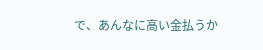で、あんなに高い金払うか